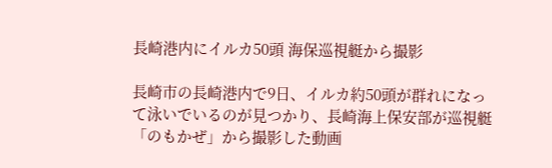長崎港内にイルカ50頭 海保巡視艇から撮影

長崎市の長崎港内で9日、イルカ約50頭が群れになって泳いでいるのが見つかり、長崎海上保安部が巡視艇「のもかぜ」から撮影した動画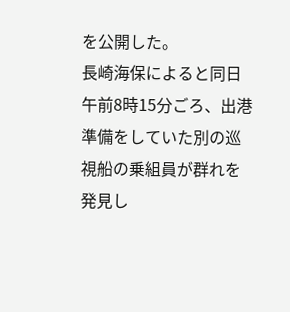を公開した。
長崎海保によると同日午前8時15分ごろ、出港準備をしていた別の巡視船の乗組員が群れを発見し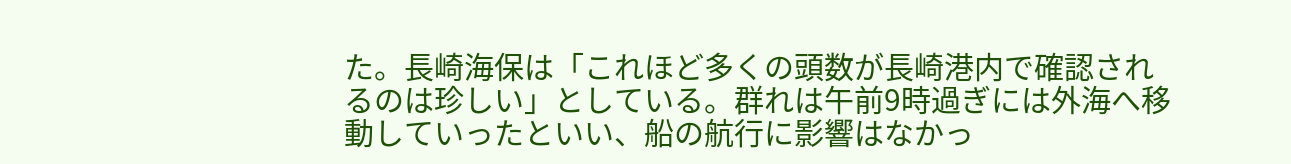た。長崎海保は「これほど多くの頭数が長崎港内で確認されるのは珍しい」としている。群れは午前9時過ぎには外海へ移動していったといい、船の航行に影響はなかっ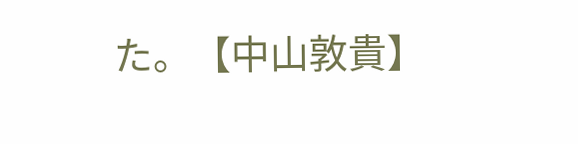た。【中山敦貴】